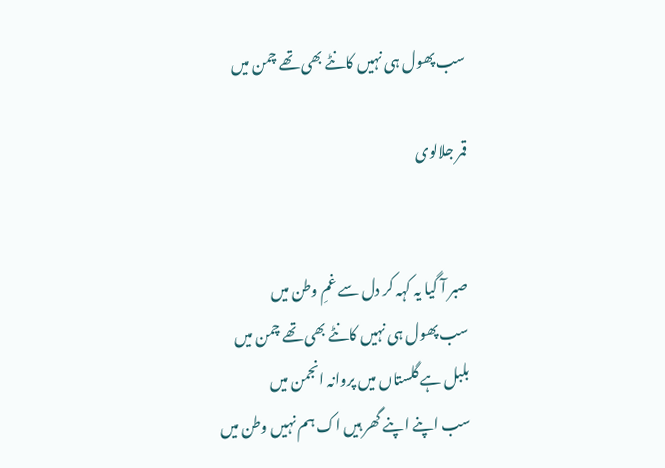سب پھول ہی نہیں کانٹے بھی تھے چمن میں

قمر جلالوی


صبر آ گیا یہ کہہ کر دل سے غمِ وطن میں
سب پھول ہی نہیں کانٹے بھی تھے چمن میں
بلبل ہے گلستاں میں پروانہ انجمن میں
سب اپنے اپنے گھر ہیں اک ہم نہیں وطن میں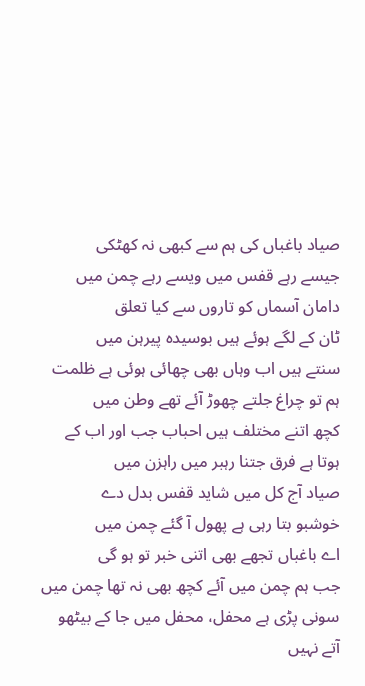صیاد باغباں کی ہم سے کبھی نہ کھٹکی
جیسے رہے قفس میں ویسے رہے چمن میں
دامان آسماں کو تاروں سے کیا تعلق
ٹان کے لگے ہوئے ہیں بوسیدہ پیرہن میں
سنتے ہیں اب وہاں بھی چھائی ہوئی ہے ظلمت
ہم تو چراغ جلتے چھوڑ آئے تھے وطن میں
کچھ اتنے مختلف ہیں احباب جب اور اب کے
ہوتا ہے فرق جتنا رہبر میں راہزن میں
صیاد آج کل میں شاید قفس بدل دے
خوشبو بتا رہی ہے پھول آ گئے چمن میں
اے باغباں تجھے بھی اتنی خبر تو ہو گی
جب ہم چمن میں آئے کچھ بھی نہ تھا چمن میں
سونی پڑی ہے محفل، محفل میں جا کے بیٹھو
آتے نہیں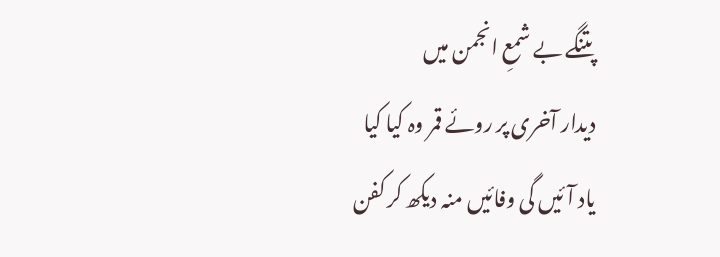پتنگے بے شمعِ انجمن میں
دیدار آخری پر روئے قمر وہ کیا کیا
یاد آئیں گی وفائیں منہ دیکھ کر کفن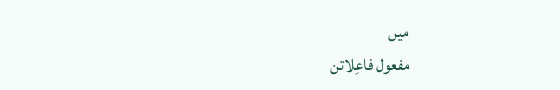میں
مفعول فاعِلاتن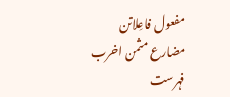مفعول فاعِلاتن
مضارع مثمن اخرب
فہرست